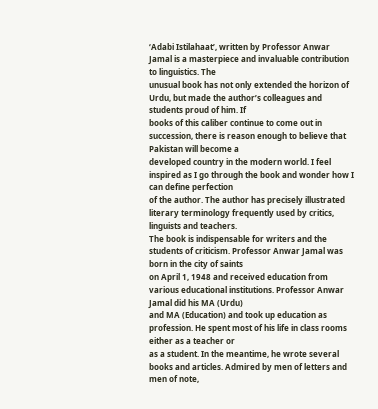‘Adabi Istilahaat’, written by Professor Anwar Jamal is a masterpiece and invaluable contribution to linguistics. The
unusual book has not only extended the horizon of Urdu, but made the author’s colleagues and students proud of him. If
books of this caliber continue to come out in succession, there is reason enough to believe that Pakistan will become a
developed country in the modern world. I feel inspired as I go through the book and wonder how I can define perfection
of the author. The author has precisely illustrated literary terminology frequently used by critics, linguists and teachers.
The book is indispensable for writers and the students of criticism. Professor Anwar Jamal was born in the city of saints
on April 1, 1948 and received education from various educational institutions. Professor Anwar Jamal did his MA (Urdu)
and MA (Education) and took up education as profession. He spent most of his life in class rooms either as a teacher or
as a student. In the meantime, he wrote several books and articles. Admired by men of letters and men of note,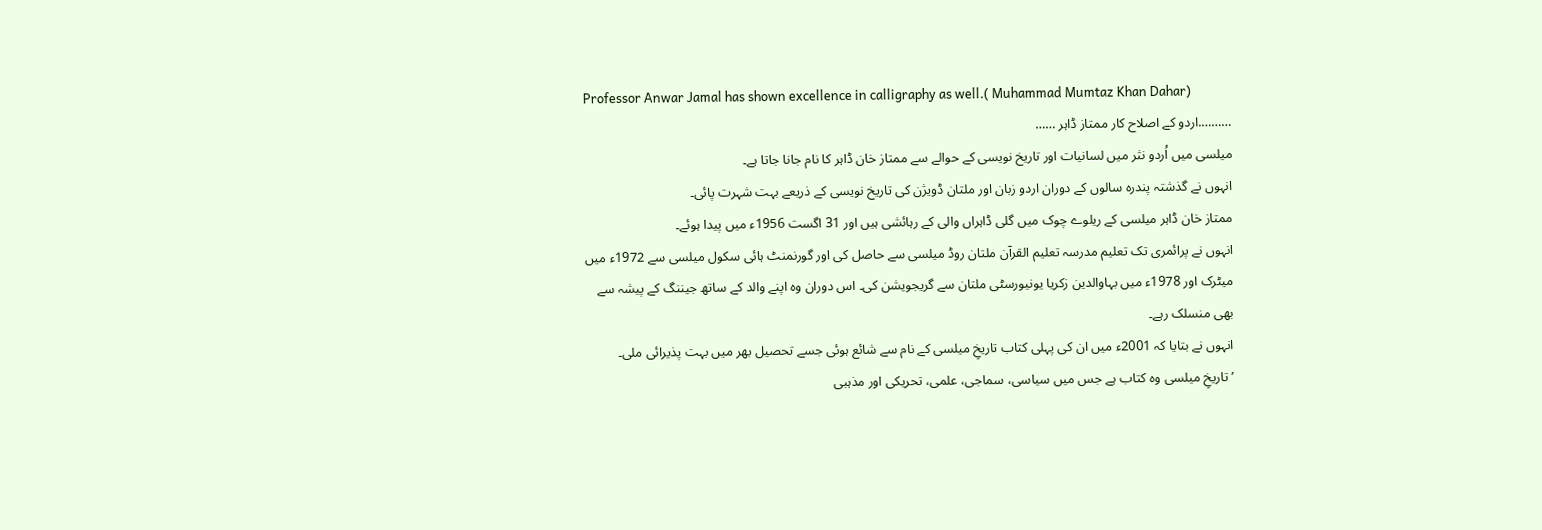Professor Anwar Jamal has shown excellence in calligraphy as well.( Muhammad Mumtaz Khan Dahar)
……….اردو کے اصلاح کار ممتاز ڈاہر ……
میلسی میں اُردو نثر میں لسانیات اور تاریخ نویسی کے حوالے سے ممتاز خان ڈاہر کا نام جانا جاتا ہے۔
انہوں نے گذشتہ پندرہ سالوں کے دوران اردو زبان اور ملتان ڈویژن کی تاریخ نویسی کے ذریعے بہت شہرت پائی۔
ممتاز خان ڈاہر میلسی کے ریلوے چوک میں گلی ڈاہراں والی کے رہائشی ہیں اور 31 اگست 1956ء میں پیدا ہوئے۔
انہوں نے پرائمری تک تعلیم مدرسہ تعلیم القرآن ملتان روڈ میلسی سے حاصل کی اور گورنمنٹ ہائی سکول میلسی سے 1972ء میں میٹرک اور 1978ء میں بہاوالدین زکریا یونیورسٹی ملتان سے گریجویشن کی۔ اس دوران وہ اپنے والد کے ساتھ جیننگ کے پیشہ سے بھی منسلک رہے۔
انہوں نے بتایا کہ 2001ء میں ان کی پہلی کتاب تاریخِ میلسی کے نام سے شائع ہوئی جسے تحصیل بھر میں بہت پذیرائی ملی۔
’تاریخِ میلسی وہ کتاب ہے جس میں سیاسی، سماجی، علمی، تحریکی اور مذہبی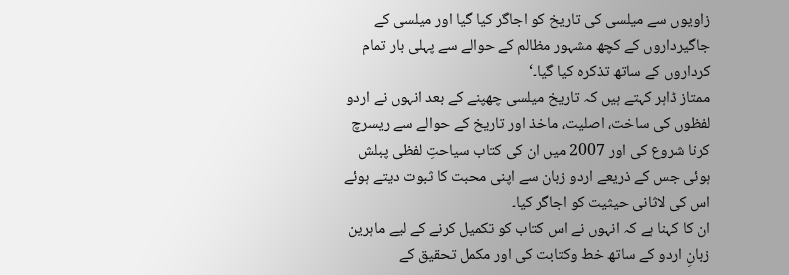زاویوں سے میلسی کی تاریخ کو اجاگر کیا گیا اور میلسی کے جاگیرداروں کے کچھ مشہور مظالم کے حوالے سے پہلی بار تمام کرداروں کے ساتھ تذکرہ کیا گیا۔‘
ممتاز ڈاہر کہتے ہیں کہ تاریخ میلسی چھپنے کے بعد انہوں نے اردو لفظوں کی ساخت، اصلیت، ماخذ اور تاریخ کے حوالے سے ریسرچ کرنا شروع کی اور 2007 میں ان کی کتاب سیاحتِ لفظی پبلش ہوئی جس کے ذریعے اردو زبان سے اپنی محبت کا ثبوت دیتے ہوئے اس کی لاثانی حیثیت کو اجاگر کیا۔
ان کا کہنا ہے کہ انہوں نے اس کتاب کو تکمیل کرنے کے لیے ماہرین زبانِ اردو کے ساتھ خط وکتابت کی اور مکمل تحقیق کے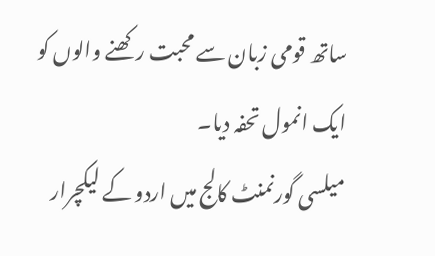ساتھ قومی زبان سے محبت رکھنے والوں کو ایک انمول تحفہ دیا۔
میلسی گورنمنٹ کالج میں اردو کے لیکچرار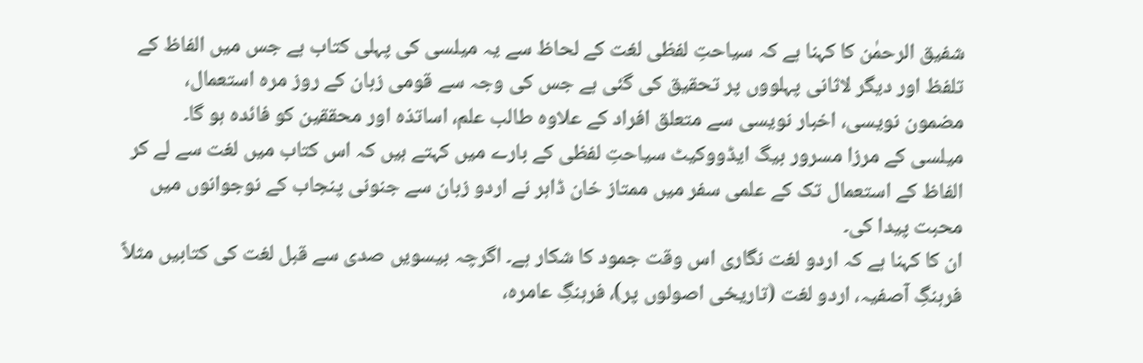شفیق الرحمٰن کا کہنا ہے کہ سیاحتِ لفظی لغت کے لحاظ سے یہ میلسی کی پہلی کتاب ہے جس میں الفاظ کے تلفظ اور دیگر لاثانی پہلووں پر تحقیق کی گئی ہے جس کی وجہ سے قومی زبان کے روز مرہ استعمال، مضمون نویسی، اخبار نویسی سے متعلق افراد کے علاوہ طالب علم، اساتذہ اور محققین کو فائدہ ہو گا۔
میلسی کے مرزا مسرور بیگ ایڈووکیٹ سیاحتِ لفظی کے بارے میں کہتے ہیں کہ اس کتاب میں لغت سے لے کر الفاظ کے استعمال تک کے علمی سفر میں ممتاز خان ڈاہر نے اردو زبان سے جنونی پنجاب کے نوجوانوں میں محبت پیدا کی۔
ان کا کہنا ہے کہ اردو لغت نگاری اس وقت جمود کا شکار ہے۔ اگرچہ بیسویں صدی سے قبل لغت کی کتابیں مثلاً فرہنگِ آصفیہ، اردو لغت (تاریخی اصولوں پر)، فرہنگِ عامرہ،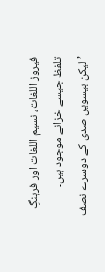فیروز اللغات، نسیم اللغات اور فرہنگِ تلفظ جیسے خزانے موجود ہیں۔
’لیکن بیسویں صدی کے دوسرے نصف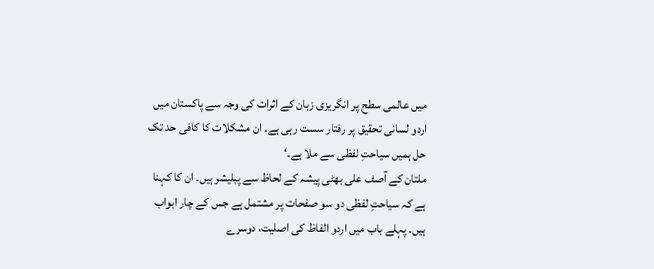میں عالمی سطح پر انگریزی زبان کے اثرات کی وجہ سے پاکستان میں اردو لسانی تحقیق پر رفتار سست رہی ہے۔ ان مشکلات کا کافی حد تک حل ہمیں سیاحتِ لفظی سے ملا ہے۔‘
ملتان کے آصف علی بھٹی پیشہ کے لحاظ سے پبلیشر ہیں۔ ان کا کہنا ہے کہ سیاحتِ لفظی دو سو صفحات پر مشتمل ہے جس کے چار ابواب ہیں۔ پہلے باب میں اردو الفاظ کی اصلیت، دوسرے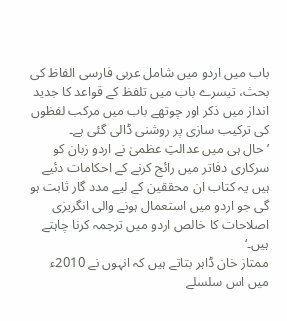باب میں اردو میں شامل عربی فارسی الفاظ کی بحث، تیسرے باب میں تلفظ کے قواعد کا جدید انداز میں ذکر اور چوتھے باب میں مرکب لفظوں کی ترکیب سازی پر روشنی ڈالی گئی ہے۔
’حال ہی میں عدالتِ عظمیٰ نے اردو زبان کو سرکاری دفاتر میں رائج کرنے کے احکامات دئیے ہیں یہ کتاب ان محققین کے لیے مدد گار ثابت ہو گی جو اردو میں استعمال ہونے والی انگریزی اصلاحات کا خالص اردو میں ترجمہ کرنا چاہتے ہیں۔‘
ممتاز خان ڈاہر بتاتے ہیں کہ انہوں نے 2010ء میں اس سلسلے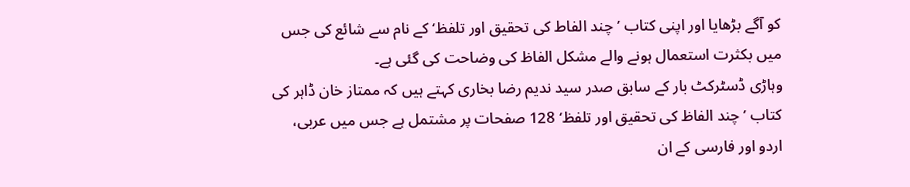کو آگے بڑھایا اور اپنی کتاب ’چند الفاط کی تحقیق اور تلفظ‘ کے نام سے شائع کی جس میں بکثرت استعمال ہونے والے مشکل الفاظ کی وضاحت کی گئی ہے۔
وہاڑی ڈسٹرکٹ بار کے سابق صدر سید ندیم رضا بخاری کہتے ہیں کہ ممتاز خان ڈاہر کی کتاب ’چند الفاظ کی تحقیق اور تلفظ‘ 128 صفحات پر مشتمل ہے جس میں عربی، اردو اور فارسی کے ان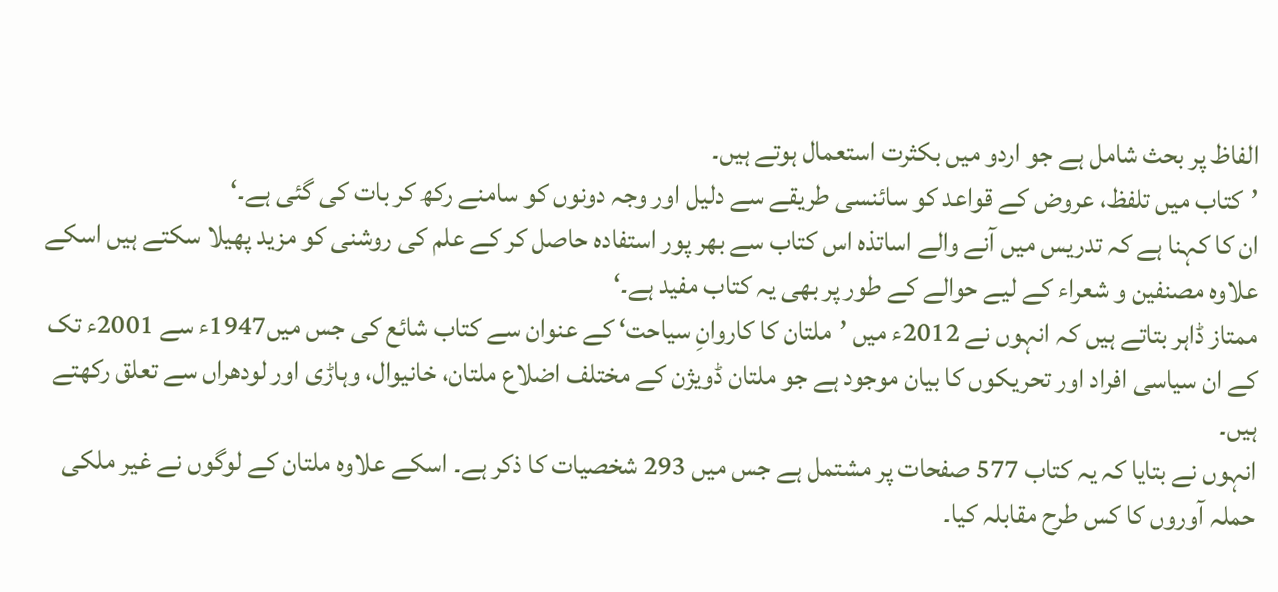الفاظ پر بحث شامل ہے جو اردو میں بکثرت استعمال ہوتے ہیں۔
’کتاب میں تلفظ، عروض کے قواعد کو سائنسی طریقے سے دلیل اور وجہ دونوں کو سامنے رکھ کر بات کی گئی ہے۔‘
ان کا کہنا ہے کہ تدریس میں آنے والے اساتذہ اس کتاب سے بھر پور استفادہ حاصل کر کے علم کی روشنی کو مزید پھیلا سکتے ہیں اسکے علاوہ مصنفین و شعراء کے لیے حوالے کے طور پر بھی یہ کتاب مفید ہے۔‘
ممتاز ڈاہر بتاتے ہیں کہ انہوں نے 2012ء میں ’ملتان کا کاروانِ سیاحت‘ کے عنوان سے کتاب شائع کی جس میں1947ء سے 2001ء تک کے ان سیاسی افراد اور تحریکوں کا بیان موجود ہے جو ملتان ڈویژن کے مختلف اضلاع ملتان، خانیوال، وہاڑی اور لودھراں سے تعلق رکھتے ہیں۔
انہوں نے بتایا کہ یہ کتاب 577 صفحات پر مشتمل ہے جس میں 293 شخصیات کا ذکر ہے۔ اسکے علاوہ ملتان کے لوگوں نے غیر ملکی حملہ آوروں کا کس طرح مقابلہ کیا۔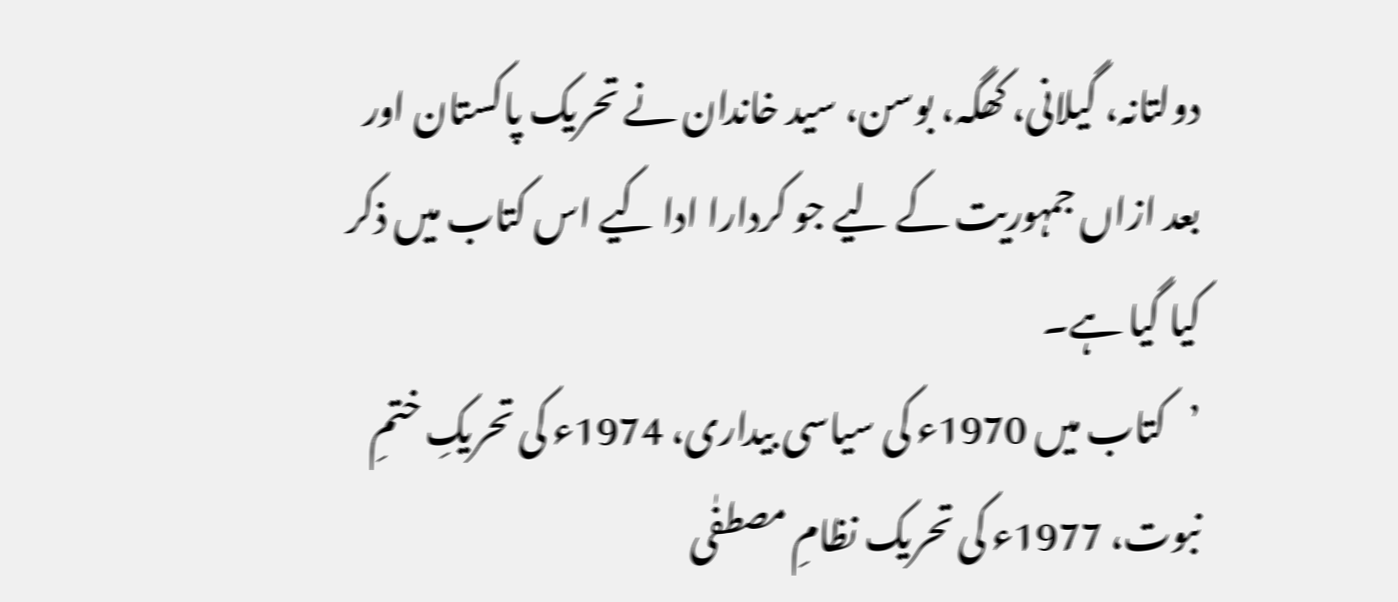دولتانہ، گیلانی، کھگہ، بوسن، سید خاندان نے تحریک پاکستان اور بعد ازاں جمہوریت کے لیے جو کردارا ادا کیے اس کتاب میں ذکر کیا گیا ہے۔
’کتاب میں 1970ء کی سیاسی بیداری، 1974ء کی تحریکِ ختمِ نبوت، 1977ء کی تحریک نظامِ مصطفٰی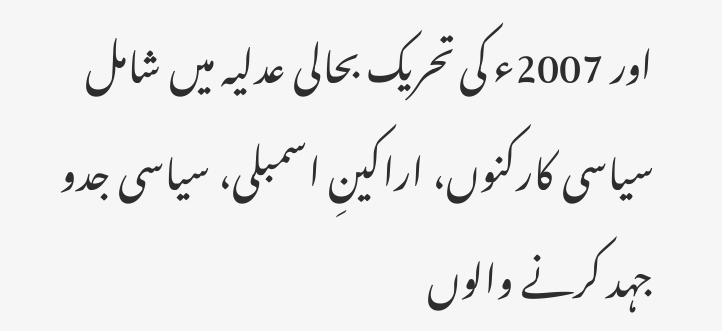اور 2007ء کی تحریک بحالی عدلیہ میں شامل سیاسی کارکنوں، اراکینِ اسمبلی، سیاسی جدو جہد کرنے والوں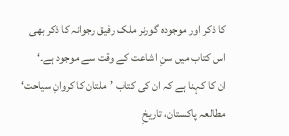کا ذکر اور موجودہ گورنر ملک رفیق رجوانہ کا ذکر بھی اس کتاب میں سنِ اشاعت کے وقت سے موجود ہے۔‘
ان کا کہنا ہے کہ ان کی کتاب ’ملتان کا کروانِ سیاحت‘ مطالعہ پاکستان، تاریخِ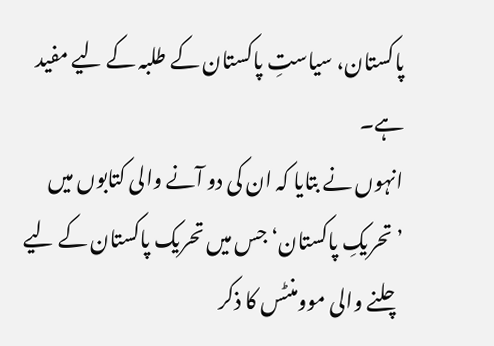پاکستان، سیاستِ پاکستان کے طلبہ کے لیے مفید ہے۔
انہوں نے بتایا کہ ان کی دو آنے والی کتابوں میں ’تحریکِ پاکستان‘ جس میں تحریک پاکستان کے لیے چلنے والی موومنٹس کا ذکر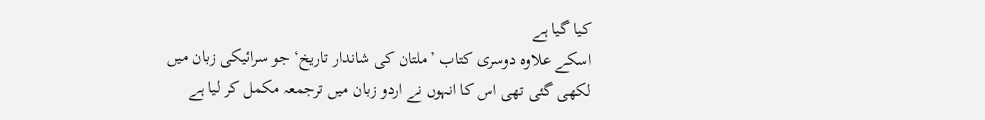کیا گیا ہے
اسکے علاوہ دوسری کتاب ’ملتان کی شاندار تاریخ‘ جو سرائیکی زبان میں لکھی گئی تھی اس کا انہوں نے اردو زبان میں ترجمعہ مکمل کر لیا ہے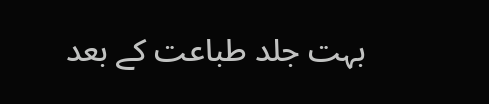بہت جلد طباعت کے بعد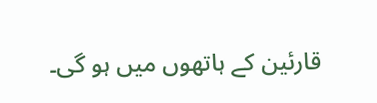قارئین کے ہاتھوں میں ہو گی۔